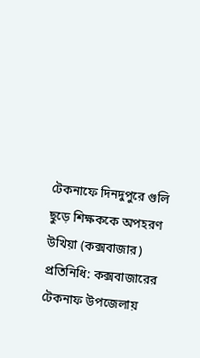টেকনাফে দিনদুপুরে গুলি ছুড়ে শিক্ষককে অপহরণ
উখিয়া (কক্সবাজার) প্রতিনিধি: কক্সবাজারের টেকনাফ উপজেলায়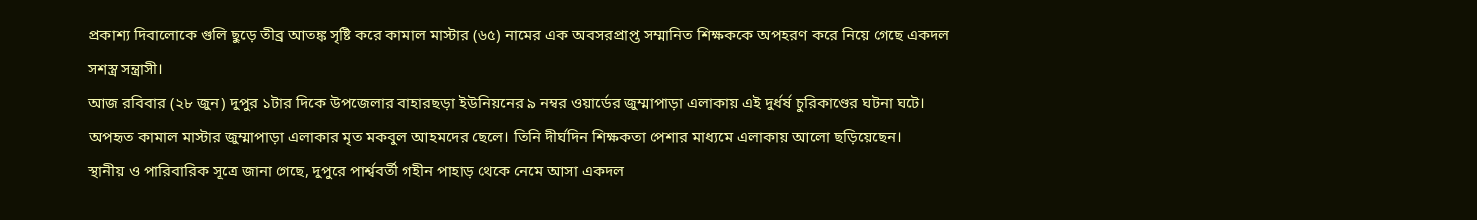প্রকাশ্য দিবালোকে গুলি ছুড়ে তীব্র আতঙ্ক সৃষ্টি করে কামাল মাস্টার (৬৫) নামের এক অবসরপ্রাপ্ত সম্মানিত শিক্ষককে অপহরণ করে নিয়ে গেছে একদল সশস্ত্র সন্ত্রাসী।
আজ রবিবার (২৮ জুন) দুপুর ১টার দিকে উপজেলার বাহারছড়া ইউনিয়নের ৯ নম্বর ওয়ার্ডের জুম্মাপাড়া এলাকায় এই দুর্ধর্ষ চুরিকাণ্ডের ঘটনা ঘটে।
অপহৃত কামাল মাস্টার জুম্মাপাড়া এলাকার মৃত মকবুল আহমদের ছেলে। তিনি দীর্ঘদিন শিক্ষকতা পেশার মাধ্যমে এলাকায় আলো ছড়িয়েছেন।
স্থানীয় ও পারিবারিক সূত্রে জানা গেছে, দুপুরে পার্শ্ববর্তী গহীন পাহাড় থেকে নেমে আসা একদল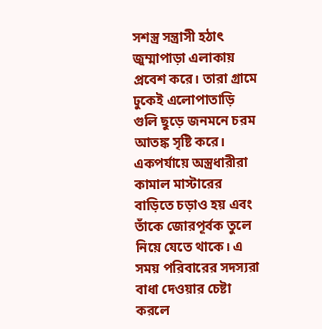সশস্ত্র সন্ত্রাসী হঠাৎ জুম্মাপাড়া এলাকায় প্রবেশ করে। তারা গ্রামে ঢুকেই এলোপাতাড়ি গুলি ছুড়ে জনমনে চরম আতঙ্ক সৃষ্টি করে। একপর্যায়ে অস্ত্রধারীরা কামাল মাস্টারের বাড়িতে চড়াও হয় এবং তাঁকে জোরপূর্বক তুলে নিয়ে যেতে থাকে। এ সময় পরিবারের সদস্যরা বাধা দেওয়ার চেষ্টা করলে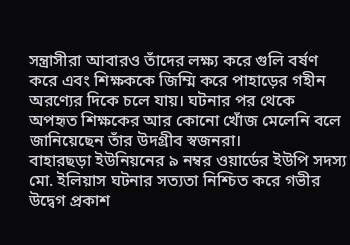সন্ত্রাসীরা আবারও তাঁদের লক্ষ্য করে গুলি বর্ষণ করে এবং শিক্ষককে জিম্মি করে পাহাড়ের গহীন অরণ্যের দিকে চলে যায়। ঘটনার পর থেকে অপহৃত শিক্ষকের আর কোনো খোঁজ মেলেনি বলে জানিয়েছেন তাঁর উদগ্রীব স্বজনরা।
বাহারছড়া ইউনিয়নের ৯ নম্বর ওয়ার্ডের ইউপি সদস্য মো. ইলিয়াস ঘটনার সত্যতা নিশ্চিত করে গভীর উদ্বেগ প্রকাশ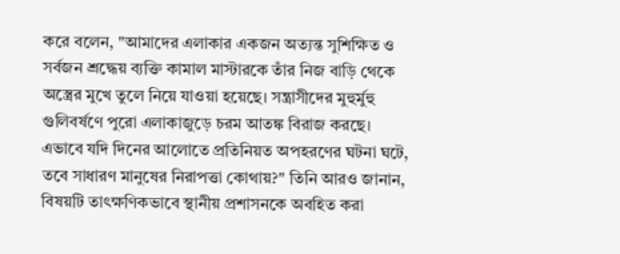করে বলেন, "আমাদের এলাকার একজন অত্যন্ত সুশিক্ষিত ও সর্বজন শ্রদ্ধেয় ব্যক্তি কামাল মাস্টারকে তাঁর নিজ বাড়ি থেকে অস্ত্রের মুখে তুলে নিয়ে যাওয়া হয়েছে। সন্ত্রাসীদের মুহুর্মুহু গুলিবর্ষণে পুরো এলাকাজুড়ে চরম আতঙ্ক বিরাজ করছে। এভাবে যদি দিনের আলোতে প্রতিনিয়ত অপহরণের ঘটনা ঘটে, তবে সাধারণ মানুষের নিরাপত্তা কোথায়?" তিনি আরও জানান, বিষয়টি তাৎক্ষণিকভাবে স্থানীয় প্রশাসনকে অবহিত করা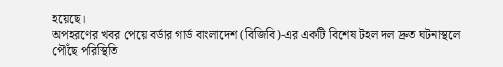হয়েছে।
অপহরণের খবর পেয়ে বর্ডার গার্ড বাংলাদেশ (বিজিবি)-এর একটি বিশেষ টহল দল দ্রুত ঘটনাস্থলে পৌঁছে পরিস্থিতি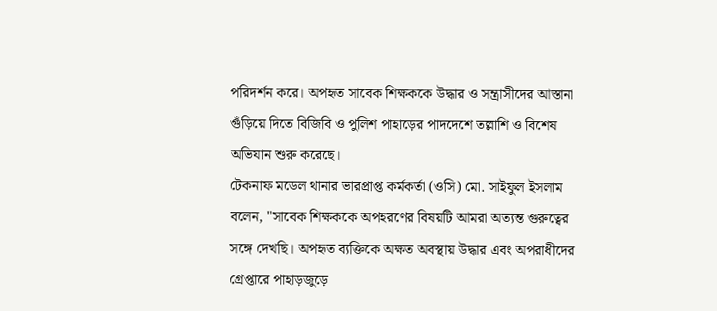পরিদর্শন করে। অপহৃত সাবেক শিক্ষককে উদ্ধার ও সন্ত্রাসীদের আস্তানা গুঁড়িয়ে দিতে বিজিবি ও পুলিশ পাহাড়ের পাদদেশে তল্লাশি ও বিশেষ অভিযান শুরু করেছে।
টেকনাফ মডেল থানার ভারপ্রাপ্ত কর্মকর্তা (ওসি) মো. সাইফুল ইসলাম বলেন, "সাবেক শিক্ষককে অপহরণের বিষয়টি আমরা অত্যন্ত গুরুত্বের সঙ্গে দেখছি। অপহৃত ব্যক্তিকে অক্ষত অবস্থায় উদ্ধার এবং অপরাধীদের গ্রেপ্তারে পাহাড়জুড়ে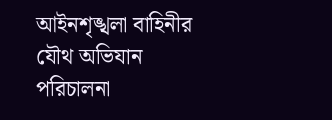আইনশৃঙ্খলা বাহিনীর যৌথ অভিযান পরিচালনা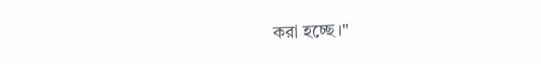করা হচ্ছে।"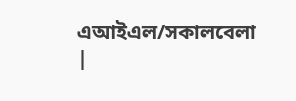এআইএল/সকালবেলা
|